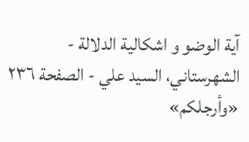آیة الوضو و اشکالیة الدلالة - الشهرستاني، السيد علي - الصفحة ٢٣٦
«وأرجلكم»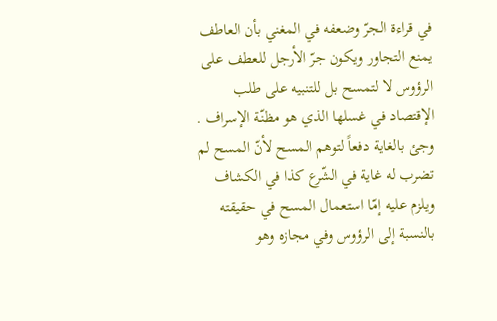في قراءة الجرّ وضعفه في المغني بأن العاطف يمنع التجاور ويكون جرّ الأرجل للعطف على الرؤوس لا لتمسح بل للتنبيه على طلب الإقتصاد في غسلها الذي هو مظنّة الإسراف .
وجئ بالغاية دفعاً لتوهم المسح لأنّ المسح لم تضرب له غاية في الشّرع كذا في الكشاف ويلزم عليه إمّا استعمال المسح في حقيقته بالنسبة إلى الرؤوس وفي مجازه وهو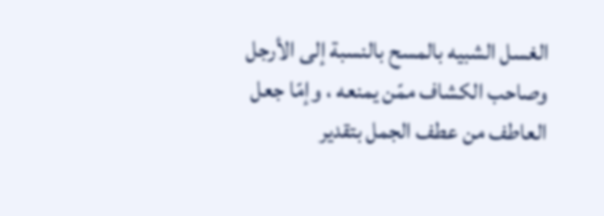الغسل الشبيه بالمسح بالنسبة إلى الأرجل وصاحب الكشاف ممّن يمنعه ، وإمّا جعل العاطف من عطف الجمل بتقدير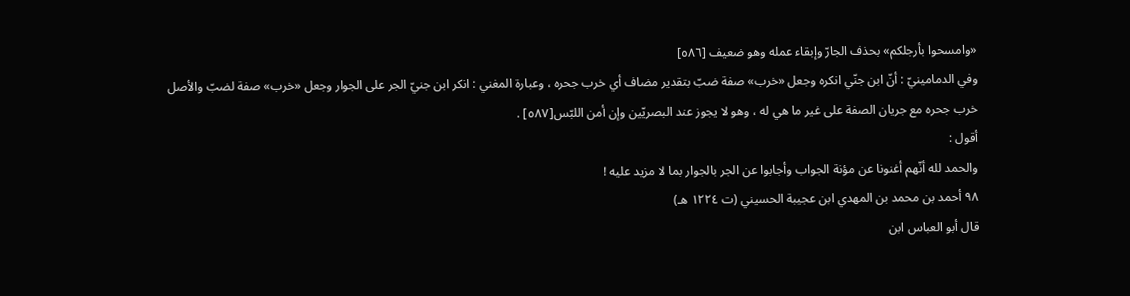«وامسحوا بأرجلكم» بحذف الجارّ وإبقاء عمله وهو ضعيف [٥٨٦]
وفي الدمامينيّ : أنّ ابن جنّي انكره وجعل «خرب» صفة ضبّ بتقدير مضاف أي خرب جحره ، وعبارة المغني : انكر ابن جنيّ الجر على الجوار وجعل «خرب» صفة لضبّ والأصل خرب جحره مع جريان الصفة على غير ما هي له ، وهو لا يجوز عند البصريّين وإن أمن اللبّس[٥٨٧] .
أقول :
والحمد لله أنّهم أغنونا عن مؤنة الجواب وأجابوا عن الجر بالجوار بما لا مزيد عليه !
٩٨ أحمد بن محمد بن المهدي ابن عجيبة الحسيني (ت ١٢٢٤ هـ)
قال أبو العباس ابن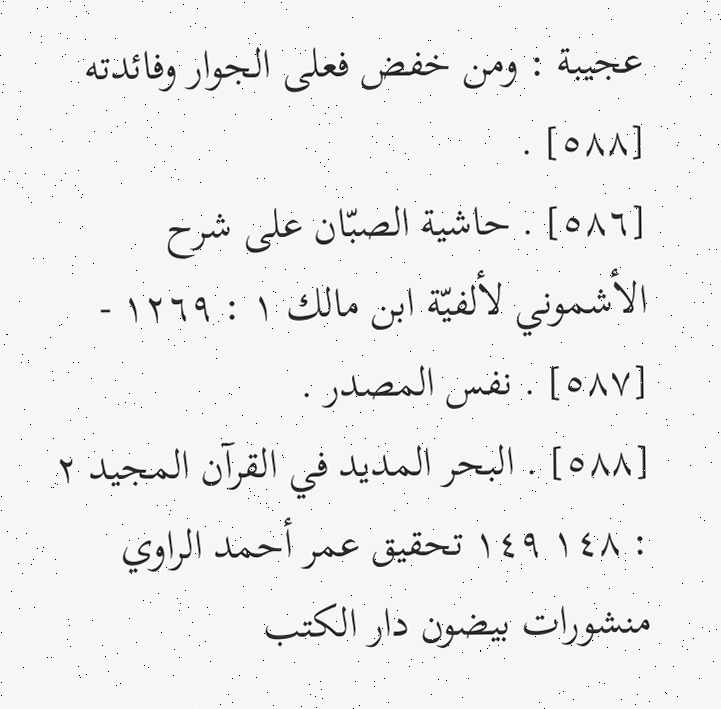عجيبة : ومن خفض فعلى الجوار وفائدته [٥٨٨] .
[٥٨٦] . حاشية الصبّان على شرح الأشموني لألفيّة ابن مالك ١ : ١٢٦٩ -
[٥٨٧] . نفس المصدر .
[٥٨٨] . البحر المديد في القرآن المجيد ٢ : ١٤٨ ١٤٩ تحقيق عمر أحمد الراوي منشورات بيضون دار الكتب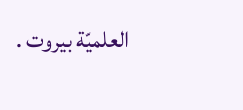العلميّة بيروت .